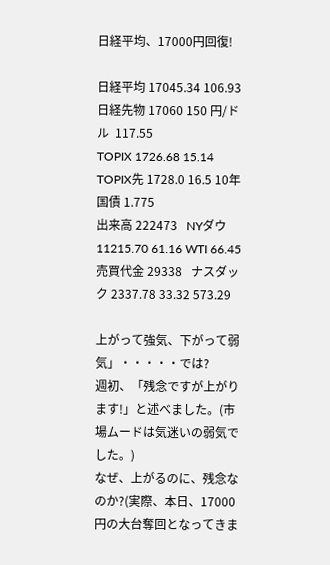日経平均、17000円回復!

日経平均 17045.34 106.93 日経先物 17060 150 円/ドル  117.55
TOPIX 1726.68 15.14 TOPIX先 1728.0 16.5 10年国債 1.775
出来高 222473   NYダウ 11215.70 61.16 WTI 66.45
売買代金 29338   ナスダック 2337.78 33.32 573.29

上がって強気、下がって弱気」・・・・・では?
週初、「残念ですが上がります!」と述べました。(市場ムードは気迷いの弱気でした。)
なぜ、上がるのに、残念なのか?(実際、本日、17000円の大台奪回となってきま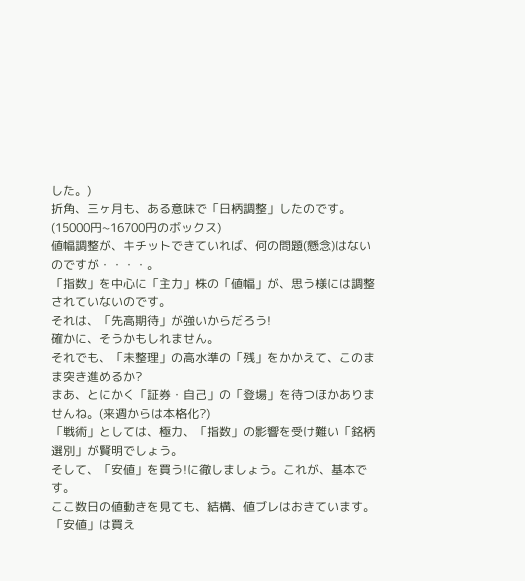した。)
折角、三ヶ月も、ある意味で「日柄調整」したのです。(15000円~16700円のボックス)
値幅調整が、キチットできていれば、何の問題(懸念)はないのですが・・・・。
「指数」を中心に「主力」株の「値幅」が、思う様には調整されていないのです。
それは、「先高期待」が強いからだろう!
確かに、そうかもしれません。
それでも、「未整理」の高水準の「残」をかかえて、このまま突き進めるか?
まあ、とにかく「証券・自己」の「登場」を待つほかありませんね。(来週からは本格化?)
「戦術」としては、極力、「指数」の影響を受け難い「銘柄選別」が賢明でしょう。
そして、「安値」を買う!に徹しましょう。これが、基本です。
ここ数日の値動きを見ても、結構、値ブレはおきています。「安値」は買え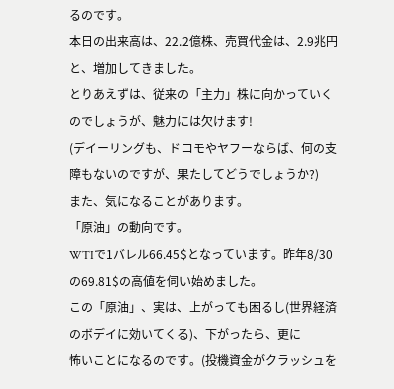るのです。
本日の出来高は、22.2億株、売買代金は、2.9兆円と、増加してきました。
とりあえずは、従来の「主力」株に向かっていくのでしょうが、魅力には欠けます!
(デイーリングも、ドコモやヤフーならば、何の支障もないのですが、果たしてどうでしょうか?)
また、気になることがあります。
「原油」の動向です。
WTIで1バレル66.45$となっています。昨年8/30の69.81$の高値を伺い始めました。
この「原油」、実は、上がっても困るし(世界経済のボデイに効いてくる)、下がったら、更に
怖いことになるのです。(投機資金がクラッシュを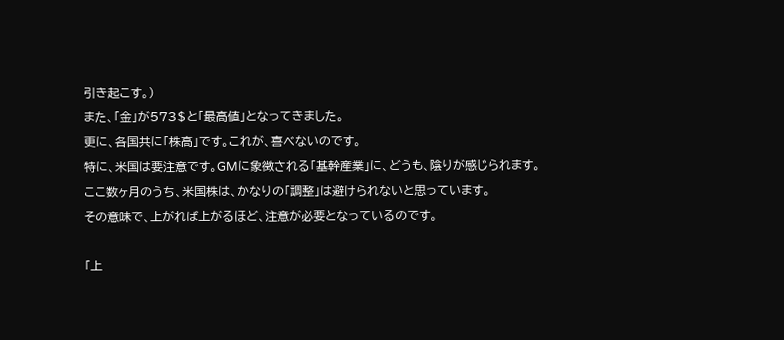引き起こす。)
また、「金」が573$と「最高値」となってきました。
更に、各国共に「株高」です。これが、喜べないのです。
特に、米国は要注意です。GMに象徴される「基幹産業」に、どうも、陰りが感じられます。
ここ数ヶ月のうち、米国株は、かなりの「調整」は避けられないと思っています。
その意味で、上がれば上がるほど、注意が必要となっているのです。

「上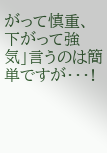がって慎重、下がって強気」言うのは簡単ですが・・・!